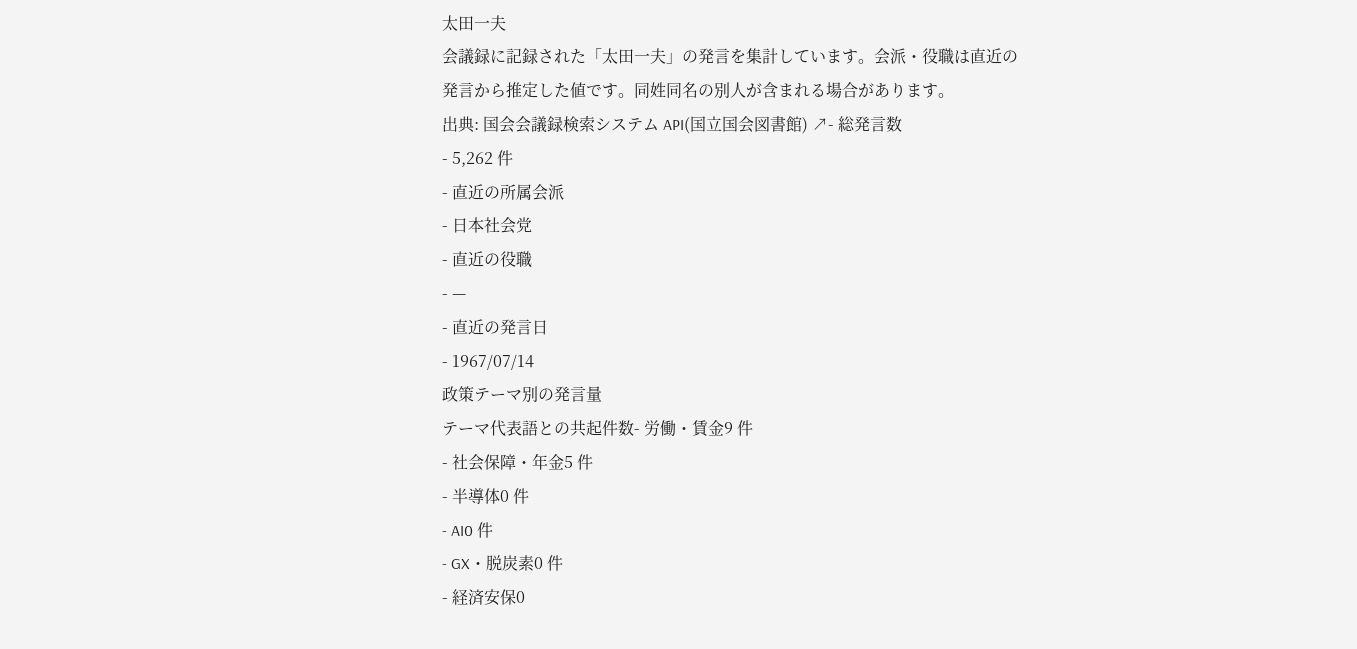太田一夫
会議録に記録された「太田一夫」の発言を集計しています。会派・役職は直近の発言から推定した値です。同姓同名の別人が含まれる場合があります。
出典: 国会会議録検索システム API(国立国会図書館) ↗- 総発言数
- 5,262 件
- 直近の所属会派
- 日本社会党
- 直近の役職
- —
- 直近の発言日
- 1967/07/14
政策テーマ別の発言量
テーマ代表語との共起件数- 労働・賃金9 件
- 社会保障・年金5 件
- 半導体0 件
- AI0 件
- GX・脱炭素0 件
- 経済安保0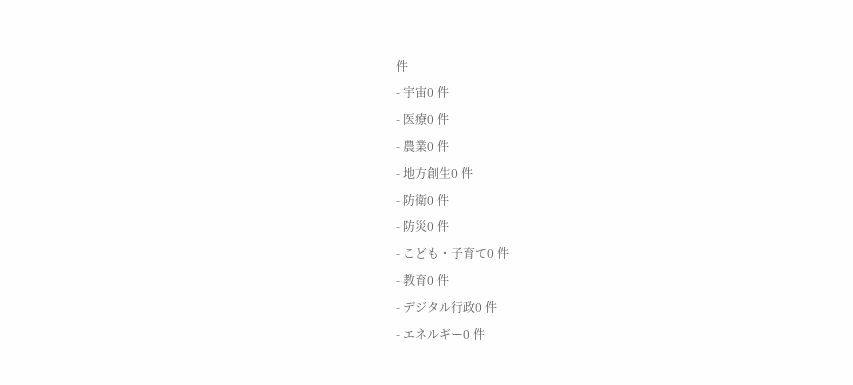件
- 宇宙0 件
- 医療0 件
- 農業0 件
- 地方創生0 件
- 防衛0 件
- 防災0 件
- こども・子育て0 件
- 教育0 件
- デジタル行政0 件
- エネルギー0 件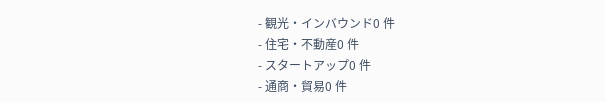- 観光・インバウンド0 件
- 住宅・不動産0 件
- スタートアップ0 件
- 通商・貿易0 件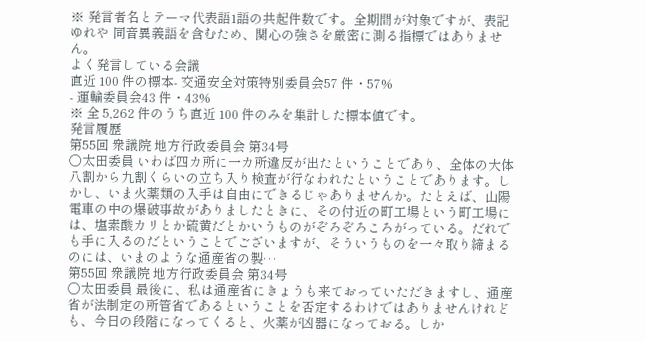※ 発言者名とテーマ代表語1語の共起件数です。全期間が対象ですが、表記ゆれや 同音異義語を含むため、関心の強さを厳密に測る指標ではありません。
よく発言している会議
直近 100 件の標本- 交通安全対策特別委員会57 件・57%
- 運輸委員会43 件・43%
※ 全 5,262 件のうち直近 100 件のみを集計した標本値です。
発言履歴
第55回 衆議院 地方行政委員会 第34号
○太田委員 いわば四カ所に一カ所違反が出たということであり、全体の大体八割から九割くらいの立ち入り検査が行なわれたということであります。しかし、いま火薬類の入手は自由にできるじゃありませんか。たとえば、山陽電車の中の爆破事故がありましたときに、その付近の町工場という町工場には、塩素酸カリとか硫黄だとかいうものがぞろぞろころがっている。だれでも手に入るのだということでございますが、そういうものを一々取り締まるのには、いまのような通産省の製…
第55回 衆議院 地方行政委員会 第34号
○太田委員 最後に、私は通産省にきょうも来ておっていただきますし、通産省が法制定の所管省であるということを否定するわけではありませんけれども、今日の段階になってくると、火薬が凶器になっておる。しか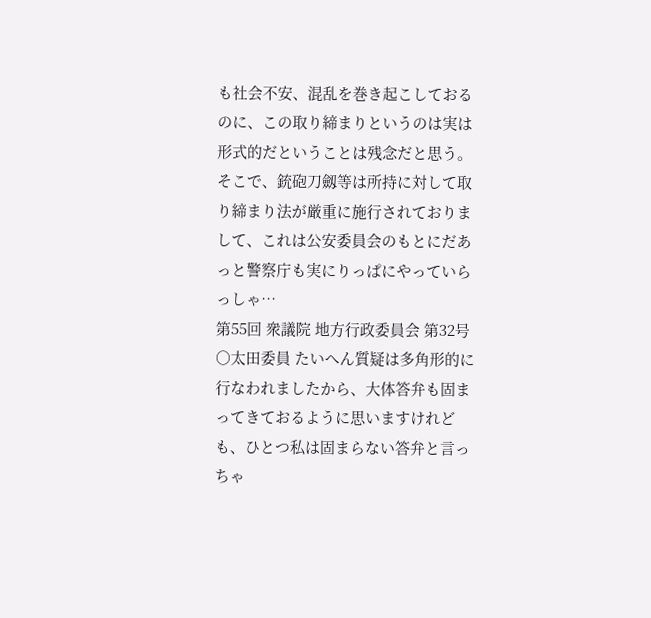も社会不安、混乱を巻き起こしておるのに、この取り締まりというのは実は形式的だということは残念だと思う。そこで、銃砲刀劔等は所持に対して取り締まり法が厳重に施行されておりまして、これは公安委員会のもとにだあっと警察庁も実にりっぱにやっていらっしゃ…
第55回 衆議院 地方行政委員会 第32号
○太田委員 たいへん質疑は多角形的に行なわれましたから、大体答弁も固まってきておるように思いますけれども、ひとつ私は固まらない答弁と言っちゃ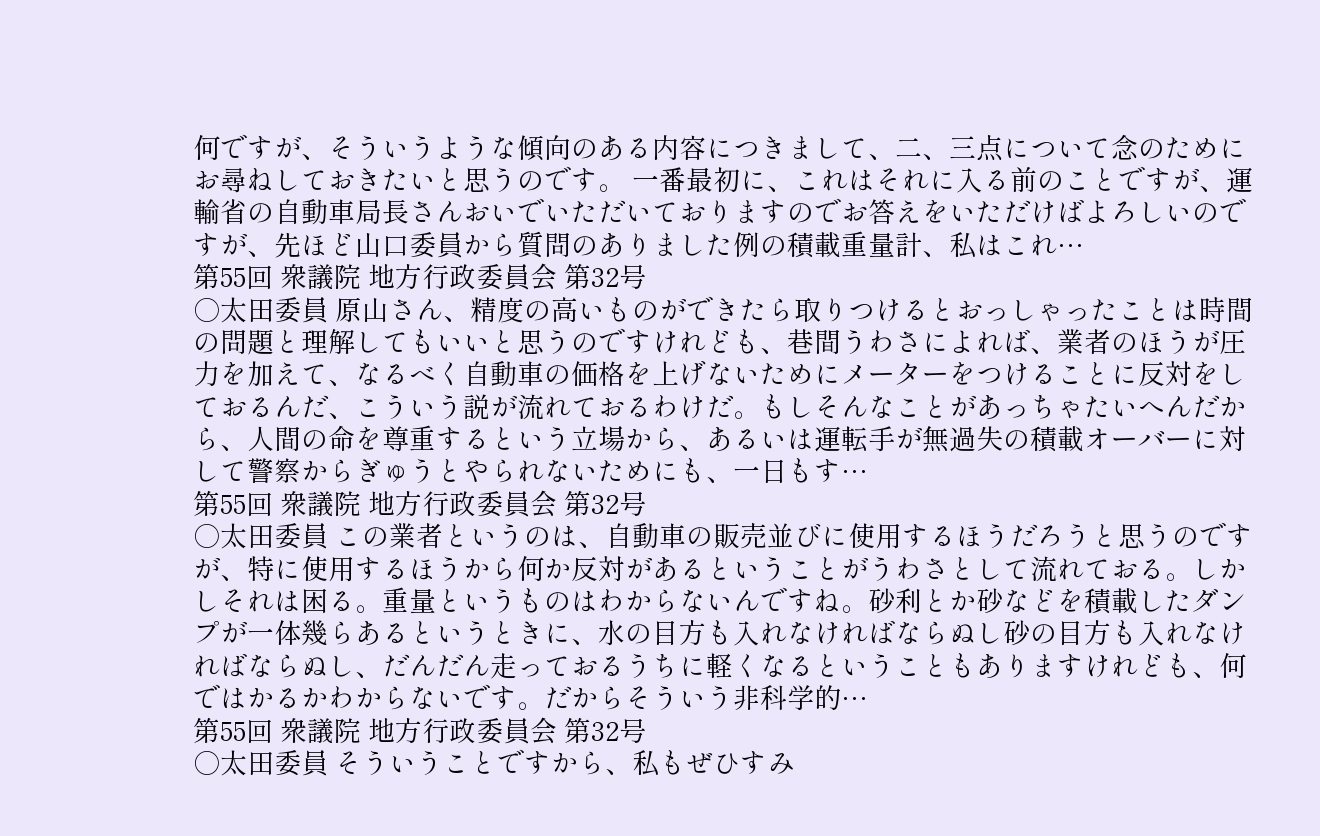何ですが、そういうような傾向のある内容につきまして、二、三点について念のためにお尋ねしておきたいと思うのです。 一番最初に、これはそれに入る前のことですが、運輸省の自動車局長さんおいでいただいておりますのでお答えをいただけばよろしいのですが、先ほど山口委員から質問のありました例の積載重量計、私はこれ…
第55回 衆議院 地方行政委員会 第32号
○太田委員 原山さん、精度の高いものができたら取りつけるとおっしゃったことは時間の問題と理解してもいいと思うのですけれども、巷間うわさによれば、業者のほうが圧力を加えて、なるべく自動車の価格を上げないためにメーターをつけることに反対をしておるんだ、こういう説が流れておるわけだ。もしそんなことがあっちゃたいへんだから、人間の命を尊重するという立場から、あるいは運転手が無過失の積載オーバーに対して警察からぎゅうとやられないためにも、一日もす…
第55回 衆議院 地方行政委員会 第32号
○太田委員 この業者というのは、自動車の販売並びに使用するほうだろうと思うのですが、特に使用するほうから何か反対があるということがうわさとして流れておる。しかしそれは困る。重量というものはわからないんですね。砂利とか砂などを積載したダンプが一体幾らあるというときに、水の目方も入れなければならぬし砂の目方も入れなければならぬし、だんだん走っておるうちに軽くなるということもありますけれども、何ではかるかわからないです。だからそういう非科学的…
第55回 衆議院 地方行政委員会 第32号
○太田委員 そういうことですから、私もぜひすみ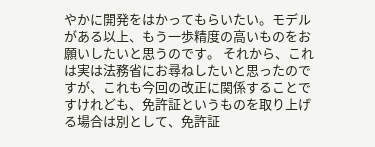やかに開発をはかってもらいたい。モデルがある以上、もう一歩精度の高いものをお願いしたいと思うのです。 それから、これは実は法務省にお尋ねしたいと思ったのですが、これも今回の改正に関係することですけれども、免許証というものを取り上げる場合は別として、免許証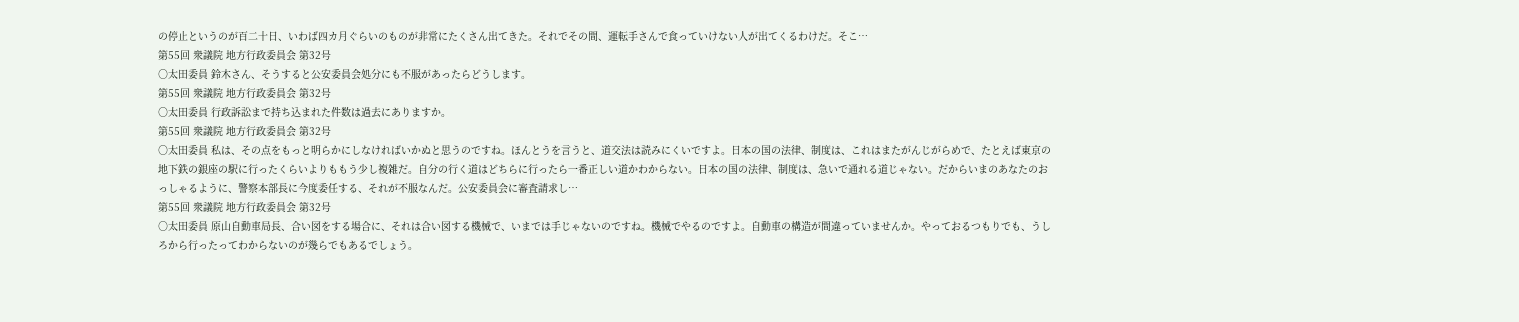の停止というのが百二十日、いわば四カ月ぐらいのものが非常にたくさん出てきた。それでその間、運転手さんで食っていけない人が出てくるわけだ。そこ…
第55回 衆議院 地方行政委員会 第32号
○太田委員 鈴木さん、そうすると公安委員会処分にも不服があったらどうします。
第55回 衆議院 地方行政委員会 第32号
○太田委員 行政訴訟まで持ち込まれた件数は過去にありますか。
第55回 衆議院 地方行政委員会 第32号
○太田委員 私は、その点をもっと明らかにしなければいかぬと思うのですね。ほんとうを言うと、道交法は読みにくいですよ。日本の国の法律、制度は、これはまたがんじがらめで、たとえば東京の地下鉄の銀座の駅に行ったくらいよりももう少し複雑だ。自分の行く道はどちらに行ったら一番正しい道かわからない。日本の国の法律、制度は、急いで通れる道じゃない。だからいまのあなたのおっしゃるように、警察本部長に今度委任する、それが不服なんだ。公安委員会に審査請求し…
第55回 衆議院 地方行政委員会 第32号
○太田委員 原山自動車局長、合い図をする場合に、それは合い図する機械で、いまでは手じゃないのですね。機械でやるのですよ。自動車の構造が間違っていませんか。やっておるつもりでも、うしろから行ったってわからないのが幾らでもあるでしょう。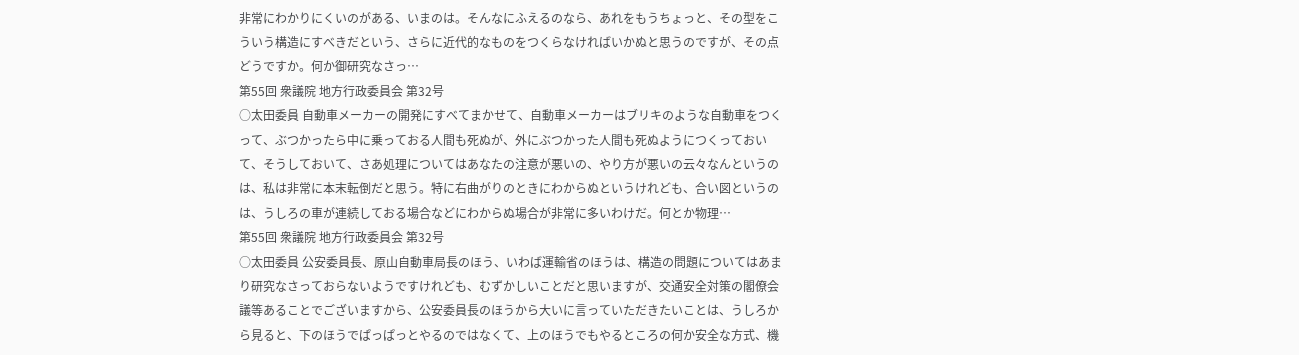非常にわかりにくいのがある、いまのは。そんなにふえるのなら、あれをもうちょっと、その型をこういう構造にすべきだという、さらに近代的なものをつくらなければいかぬと思うのですが、その点どうですか。何か御研究なさっ…
第55回 衆議院 地方行政委員会 第32号
○太田委員 自動車メーカーの開発にすべてまかせて、自動車メーカーはブリキのような自動車をつくって、ぶつかったら中に乗っておる人間も死ぬが、外にぶつかった人間も死ぬようにつくっておいて、そうしておいて、さあ処理についてはあなたの注意が悪いの、やり方が悪いの云々なんというのは、私は非常に本末転倒だと思う。特に右曲がりのときにわからぬというけれども、合い図というのは、うしろの車が連続しておる場合などにわからぬ場合が非常に多いわけだ。何とか物理…
第55回 衆議院 地方行政委員会 第32号
○太田委員 公安委員長、原山自動車局長のほう、いわば運輸省のほうは、構造の問題についてはあまり研究なさっておらないようですけれども、むずかしいことだと思いますが、交通安全対策の閣僚会議等あることでございますから、公安委員長のほうから大いに言っていただきたいことは、うしろから見ると、下のほうでぱっぱっとやるのではなくて、上のほうでもやるところの何か安全な方式、機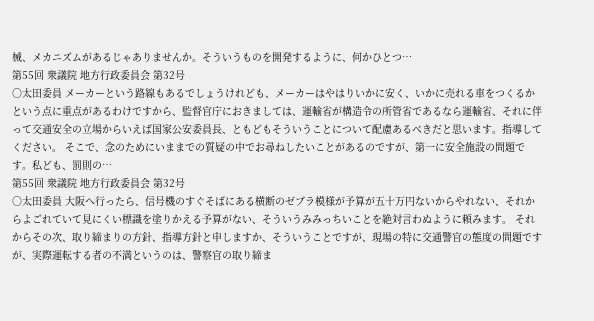械、メカニズムがあるじゃありませんか。そういうものを開発するように、何かひとつ…
第55回 衆議院 地方行政委員会 第32号
○太田委員 メーカーという路線もあるでしょうけれども、メーカーはやはりいかに安く、いかに売れる車をつくるかという点に重点があるわけですから、監督官庁におきましては、運輸省が構造令の所管省であるなら運輸省、それに伴って交通安全の立場からいえば国家公安委員長、ともどもそういうことについて配慮あるべきだと思います。指導してください。 そこで、念のためにいままでの質疑の中でお尋ねしたいことがあるのですが、第一に安全施設の問題です。私ども、罰則の…
第55回 衆議院 地方行政委員会 第32号
○太田委員 大阪へ行ったら、信号機のすぐそばにある横断のゼブラ模様が予算が五十万円ないからやれない、それからよごれていて見にくい標識を塗りかえる予算がない、そういうみみっちいことを絶対言わぬように頼みます。 それからその次、取り締まりの方針、指導方針と申しますか、そういうことですが、現場の特に交通警官の態度の問題ですが、実際運転する者の不満というのは、警察官の取り締ま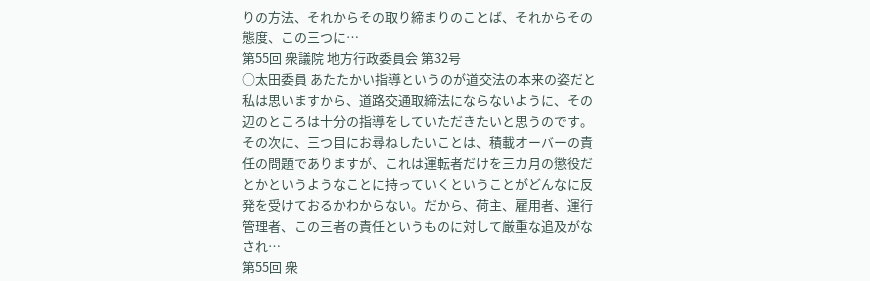りの方法、それからその取り締まりのことば、それからその態度、この三つに…
第55回 衆議院 地方行政委員会 第32号
○太田委員 あたたかい指導というのが道交法の本来の姿だと私は思いますから、道路交通取締法にならないように、その辺のところは十分の指導をしていただきたいと思うのです。 その次に、三つ目にお尋ねしたいことは、積載オーバーの責任の問題でありますが、これは運転者だけを三カ月の懲役だとかというようなことに持っていくということがどんなに反発を受けておるかわからない。だから、荷主、雇用者、運行管理者、この三者の責任というものに対して厳重な追及がなされ…
第55回 衆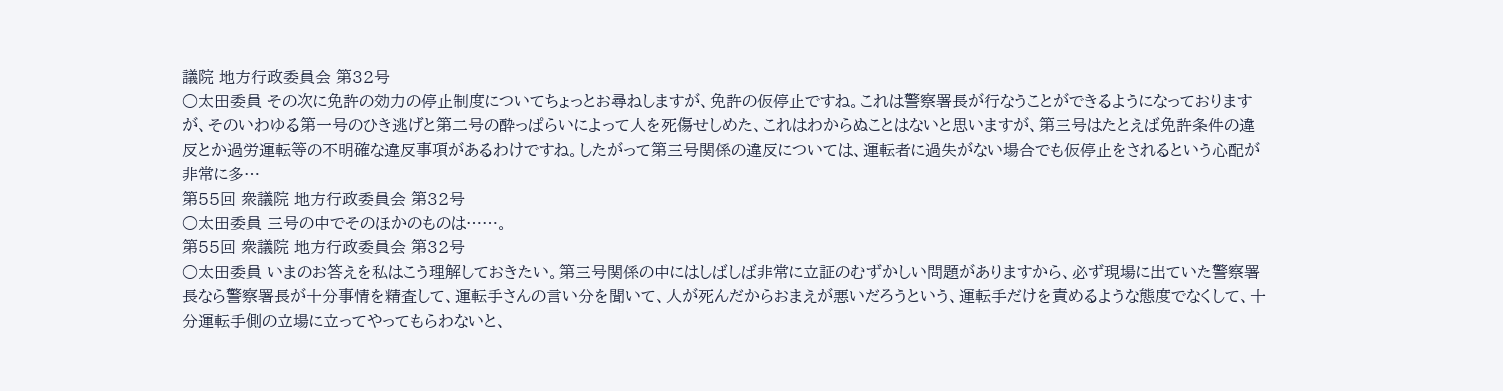議院 地方行政委員会 第32号
○太田委員 その次に免許の効力の停止制度についてちょっとお尋ねしますが、免許の仮停止ですね。これは警察署長が行なうことができるようになっておりますが、そのいわゆる第一号のひき逃げと第二号の酔っぱらいによって人を死傷せしめた、これはわからぬことはないと思いますが、第三号はたとえば免許条件の違反とか過労運転等の不明確な違反事項があるわけですね。したがって第三号関係の違反については、運転者に過失がない場合でも仮停止をされるという心配が非常に多…
第55回 衆議院 地方行政委員会 第32号
○太田委員 三号の中でそのほかのものは……。
第55回 衆議院 地方行政委員会 第32号
○太田委員 いまのお答えを私はこう理解しておきたい。第三号関係の中にはしばしば非常に立証のむずかしい問題がありますから、必ず現場に出ていた警察署長なら警察署長が十分事情を精査して、運転手さんの言い分を聞いて、人が死んだからおまえが悪いだろうという、運転手だけを責めるような態度でなくして、十分運転手側の立場に立ってやってもらわないと、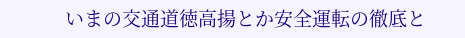いまの交通道徳高揚とか安全運転の徹底と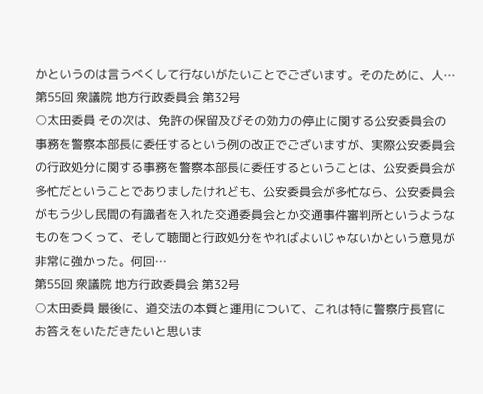かというのは言うべくして行ないがたいことでございます。そのために、人…
第55回 衆議院 地方行政委員会 第32号
○太田委員 その次は、免許の保留及びその効力の停止に関する公安委員会の事務を警察本部長に委任するという例の改正でございますが、実際公安委員会の行政処分に関する事務を警察本部長に委任するということは、公安委員会が多忙だということでありましたけれども、公安委員会が多忙なら、公安委員会がもう少し民間の有識者を入れた交通委員会とか交通事件審判所というようなものをつくって、そして聴聞と行政処分をやればよいじゃないかという意見が非常に強かった。何回…
第55回 衆議院 地方行政委員会 第32号
○太田委員 最後に、道交法の本質と運用について、これは特に警察庁長官にお答えをいただきたいと思いま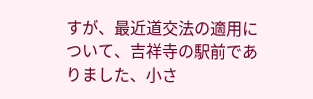すが、最近道交法の適用について、吉祥寺の駅前でありました、小さ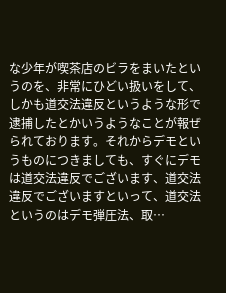な少年が喫茶店のビラをまいたというのを、非常にひどい扱いをして、しかも道交法違反というような形で逮捕したとかいうようなことが報ぜられております。それからデモというものにつきましても、すぐにデモは道交法違反でございます、道交法違反でございますといって、道交法というのはデモ弾圧法、取…